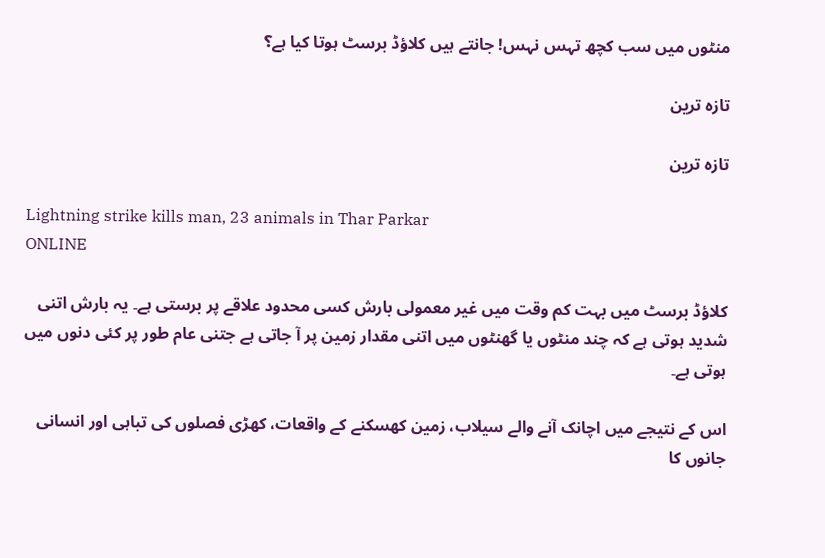منٹوں میں سب کچھ تہس نہس! جانتے ہیں کلاؤڈ برسٹ ہوتا کیا ہے؟

تازہ ترین

تازہ ترین

Lightning strike kills man, 23 animals in Thar Parkar
ONLINE

کلاؤڈ برسٹ میں بہت کم وقت میں غیر معمولی بارش کسی محدود علاقے پر برستی ہے۔ یہ بارش اتنی شدید ہوتی ہے کہ چند منٹوں یا گھنٹوں میں اتنی مقدار زمین پر آ جاتی ہے جتنی عام طور پر کئی دنوں میں ہوتی ہے۔

اس کے نتیجے میں اچانک آنے والے سیلاب، زمین کھسکنے کے واقعات، کھڑی فصلوں کی تباہی اور انسانی جانوں کا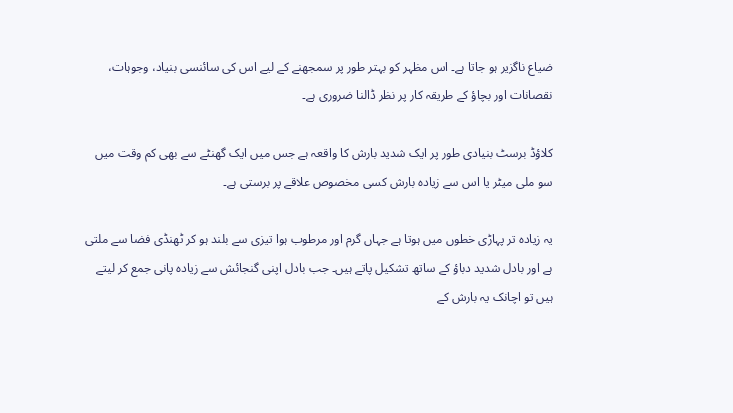ضیاع ناگزیر ہو جاتا ہے۔ اس مظہر کو بہتر طور پر سمجھنے کے لیے اس کی سائنسی بنیاد، وجوہات، نقصانات اور بچاؤ کے طریقہ کار پر نظر ڈالنا ضروری ہے۔

کلاؤڈ برسٹ بنیادی طور پر ایک شدید بارش کا واقعہ ہے جس میں ایک گھنٹے سے بھی کم وقت میں سو ملی میٹر یا اس سے زیادہ بارش کسی مخصوص علاقے پر برستی ہے۔

یہ زیادہ تر پہاڑی خطوں میں ہوتا ہے جہاں گرم اور مرطوب ہوا تیزی سے بلند ہو کر ٹھنڈی فضا سے ملتی ہے اور بادل شدید دباؤ کے ساتھ تشکیل پاتے ہیں۔ جب بادل اپنی گنجائش سے زیادہ پانی جمع کر لیتے ہیں تو اچانک یہ بارش کے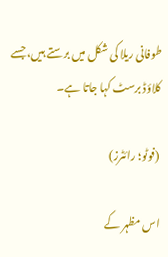طوفانی ریلا کی شکل میں برستے ہیں، جسے کلاؤڈ برسٹ کہا جاتا ہے۔

(فوٹو؛ رائٹرز)

اس مظہر کے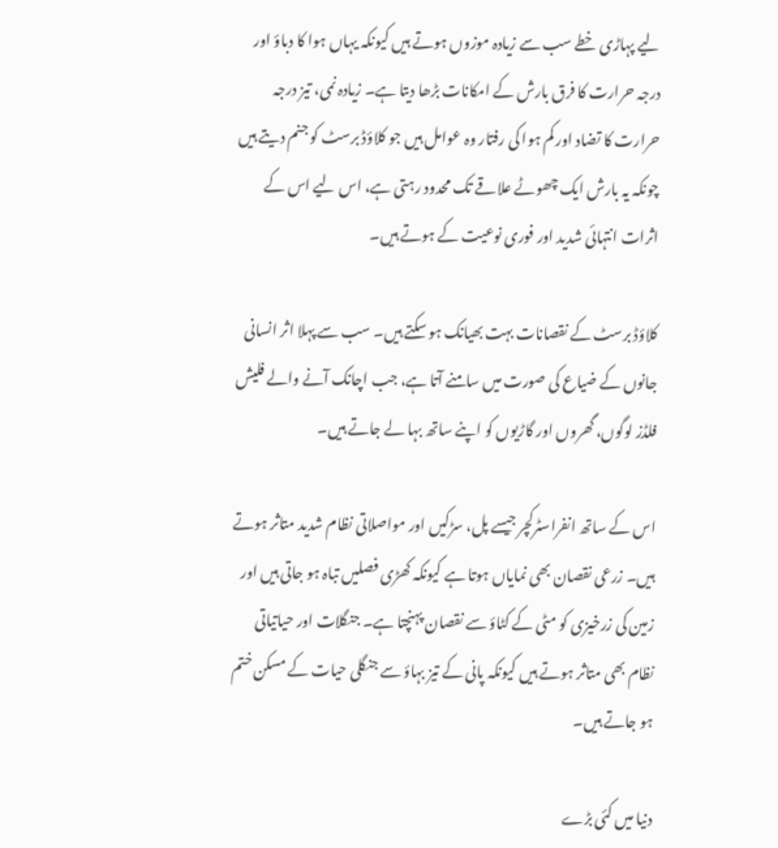لیے پہاڑی خطے سب سے زیادہ موزوں ہوتے ہیں کیونکہ یہاں ہوا کا دباؤ اور درجہ حرارت کا فرق بارش کے امکانات بڑھا دیتا ہے۔ زیادہ نمی، تیز درجہ حرارت کا تضاد اور کم ہوا کی رفتار وہ عوامل ہیں جو کلاؤڈ برسٹ کو جنم دیتے ہیں چونکہ یہ بارش ایک چھوٹے علاقے تک محدود رہتی ہے، اس لیے اس کے اثرات انتہائی شدید اور فوری نوعیت کے ہوتے ہیں۔

کلاؤڈ برسٹ کے نقصانات بہت بھیانک ہو سکتے ہیں۔ سب سے پہلا اثر انسانی جانوں کے ضیاع کی صورت میں سامنے آتا ہے، جب اچانک آنے والے فلیش فلڈز لوگوں، گھروں اور گاڑیوں کو اپنے ساتھ بہا لے جاتے ہیں۔

اس کے ساتھ انفراسٹرکچر جیسے پل، سڑکیں اور مواصلاتی نظام شدید متاثر ہوتے ہیں۔ زرعی نقصان بھی نمایاں ہوتا ہے کیونکہ کھڑی فصلیں تباہ ہو جاتی ہیں اور زمین کی زرخیزی کو مٹی کے کٹاؤ سے نقصان پہنچتا ہے۔ جنگلات اور حیاتیاتی نظام بھی متاثر ہوتے ہیں کیونکہ پانی کے تیز بہاؤ سے جنگلی حیات کے مسکن ختم ہو جاتے ہیں۔

دنیا میں کئی بڑے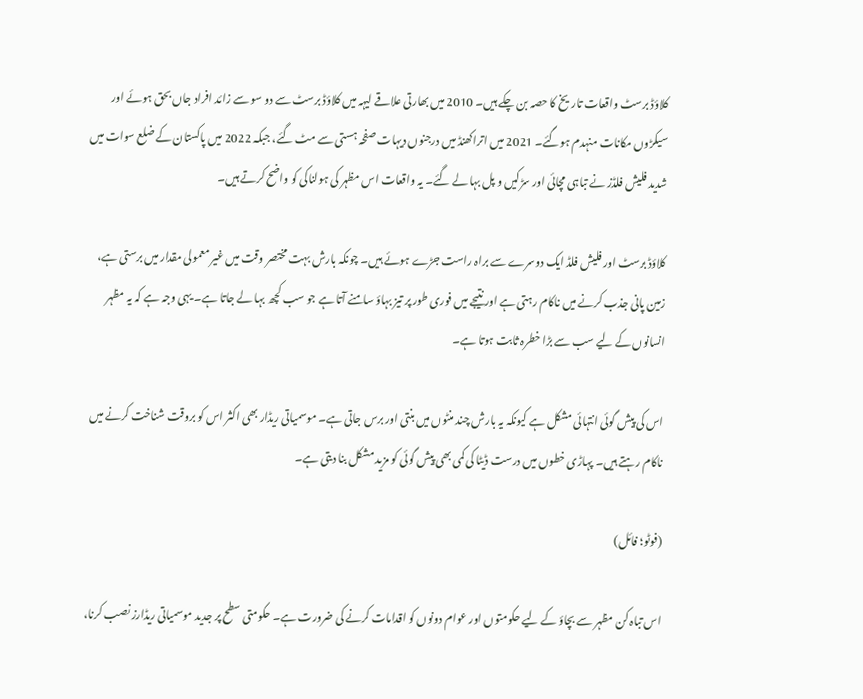کلاؤڈ برسٹ واقعات تاریخ کا حصہ بن چکے ہیں۔ 2010 میں بھارتی علاقے لیہہ میں کلاؤڈ برسٹ سے دو سو سے زائد افراد جاں بحق ہوئے اور سیکڑوں مکانات منہدم ہوگئے۔ 2021 میں اتراکھنڈ میں درجنوں دیہات صفحہ ہستی سے مٹ گئے، جبکہ 2022 میں پاکستان کے ضلع سوات میں شدید فلیش فلڈز نے تباہی مچائی اور سڑکیں و پل بہا لے گئے۔ یہ واقعات اس مظہر کی ہولناکی کو واضح کرتے ہیں۔

کلاؤڈ برسٹ اور فلیش فلڈ ایک دوسرے سے براہ راست جڑے ہوئے ہیں۔ چونکہ بارش بہت مختصر وقت میں غیر معمولی مقدار میں برستی ہے، زمین پانی جذب کرنے میں ناکام رہتی ہے اور نتیجے میں فوری طور پر تیز بہاؤ سامنے آتا ہے جو سب کچھ بہا لے جاتا ہے۔ یہی وجہ ہے کہ یہ مظہر انسانوں کے لیے سب سے بڑا خطرہ ثابت ہوتا ہے۔

اس کی پیش گوئی انتہائی مشکل ہے کیونکہ یہ بارش چند منٹوں میں بنتی اور برس جاتی ہے۔ موسمیاتی ریڈار بھی اکثر اس کو بروقت شناخت کرنے میں ناکام رہتے ہیں۔ پہاڑی خطوں میں درست ڈیٹا کی کمی بھی پیش گوئی کو مزید مشکل بنا دیتی ہے۔

(فوٹو؛ فائل)

اس تباہ کن مظہر سے بچاؤ کے لیے حکومتوں اور عوام دونوں کو اقدامات کرنے کی ضرورت ہے۔ حکومتی سطح پر جدید موسمیاتی ریڈارز نصب کرنا،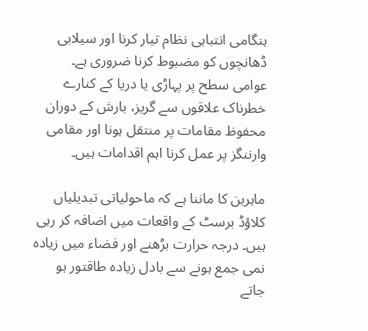ہنگامی انتباہی نظام تیار کرنا اور سیلابی ڈھانچوں کو مضبوط کرنا ضروری ہے۔ عوامی سطح پر پہاڑی یا دریا کے کنارے خطرناک علاقوں سے گریز، بارش کے دوران محفوظ مقامات پر منتقل ہونا اور مقامی وارننگز پر عمل کرنا اہم اقدامات ہیں۔

ماہرین کا ماننا ہے کہ ماحولیاتی تبدیلیاں کلاؤڈ برسٹ کے واقعات میں اضافہ کر رہی ہیں۔ درجہ حرارت بڑھنے اور فضاء میں زیادہ نمی جمع ہونے سے بادل زیادہ طاقتور ہو جاتے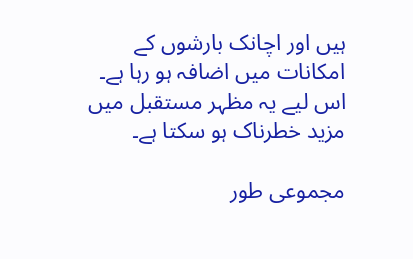ہیں اور اچانک بارشوں کے امکانات میں اضافہ ہو رہا ہے۔ اس لیے یہ مظہر مستقبل میں مزید خطرناک ہو سکتا ہے۔

مجموعی طور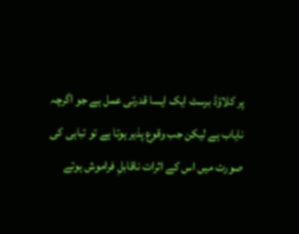پر کلاؤڈ برسٹ ایک ایسا قدرتی عمل ہے جو اگرچہ نایاب ہے لیکن جب وقوع پذیر ہوتا ہے تو تباہی کی صورت میں اس کے اثرات ناقابلِ فراموش ہوتے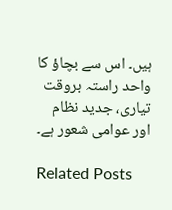ہیں۔ اس سے بچاؤ کا واحد راستہ بروقت تیاری، جدید نظام اور عوامی شعور ہے۔

Related Posts